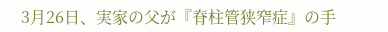3月26日、実家の父が『脊柱管狭窄症』の手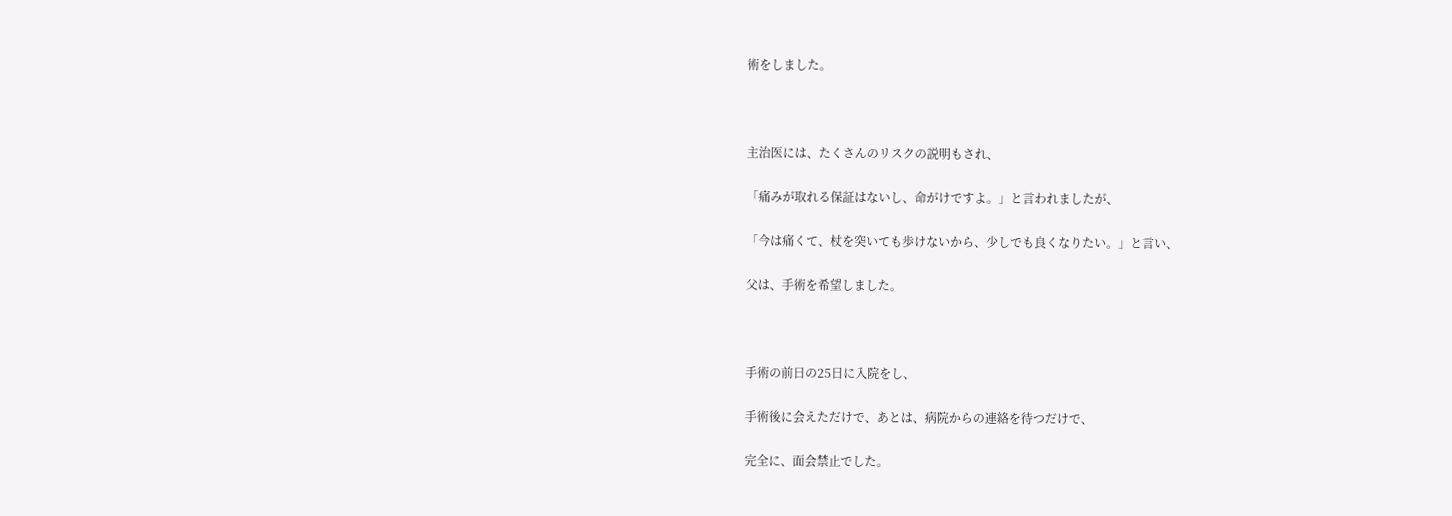術をしました。



主治医には、たくさんのリスクの説明もされ、

「痛みが取れる保証はないし、命がけですよ。」と言われましたが、

「今は痛くて、杖を突いても歩けないから、少しでも良くなりたい。」と言い、

父は、手術を希望しました。



手術の前日の25日に入院をし、

手術後に会えただけで、あとは、病院からの連絡を待つだけで、

完全に、面会禁止でした。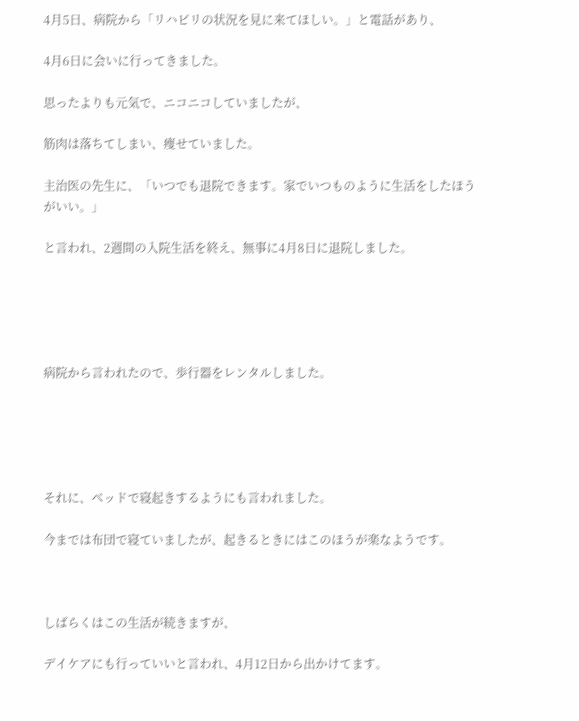4月5日、病院から「リハビリの状況を見に来てほしい。」と電話があり、

4月6日に会いに行ってきました。

思ったよりも元気で、ニコニコしていましたが、

筋肉は落ちてしまい、痩せていました。

主治医の先生に、「いつでも退院できます。家でいつものように生活をしたほうがいい。」

と言われ、2週間の入院生活を終え、無事に4月8日に退院しました。





病院から言われたので、歩行器をレンタルしました。





それに、ベッドで寝起きするようにも言われました。

今までは布団で寝ていましたが、起きるときにはこのほうが楽なようです。



しばらくはこの生活が続きますが、

デイケアにも行っていいと言われ、4月12日から出かけてます。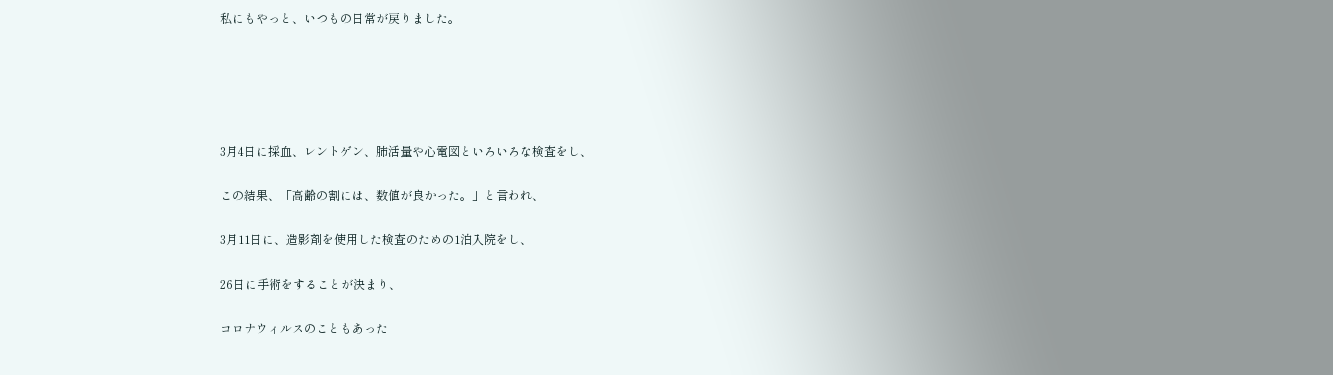私にもやっと、いつもの日常が戻りました。





3月4日に採血、レントゲン、肺活量や心電図といろいろな検査をし、

この結果、「高齢の割には、数値が良かった。」と言われ、

3月11日に、造影剤を使用した検査のための1泊入院をし、

26日に手術をすることが決まり、

コロナウィルスのこともあった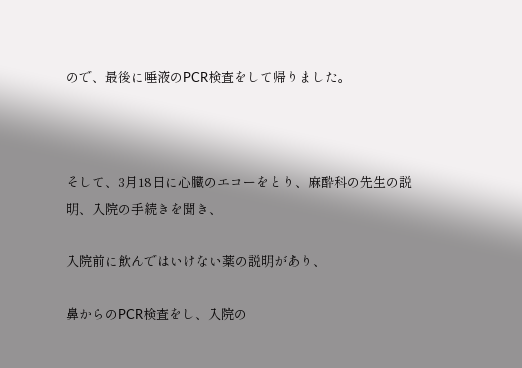ので、最後に唾液のPCR検査をして帰りました。



そして、3月18日に心臓のエコーをとり、麻酔科の先生の説明、入院の手続きを聞き、

入院前に飲んではいけない薬の説明があり、

鼻からのPCR検査をし、入院の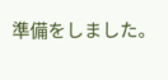準備をしました。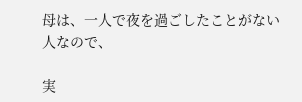母は、一人で夜を過ごしたことがない人なので、

実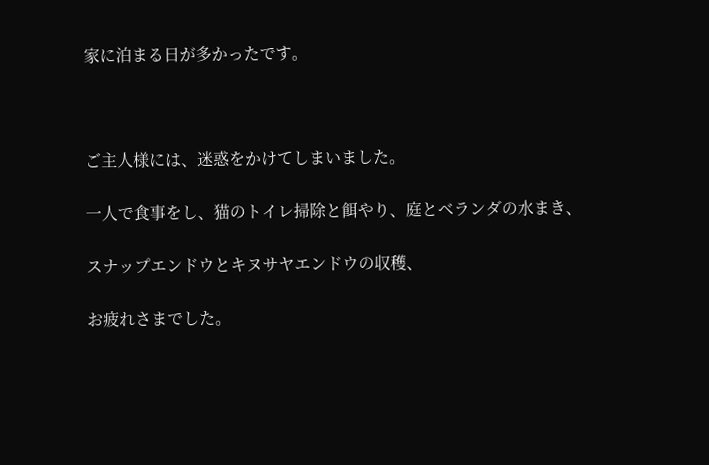家に泊まる日が多かったです。



ご主人様には、迷惑をかけてしまいました。

一人で食事をし、猫のトイレ掃除と餌やり、庭とベランダの水まき、

スナップエンドウとキヌサヤエンドウの収穫、

お疲れさまでした。